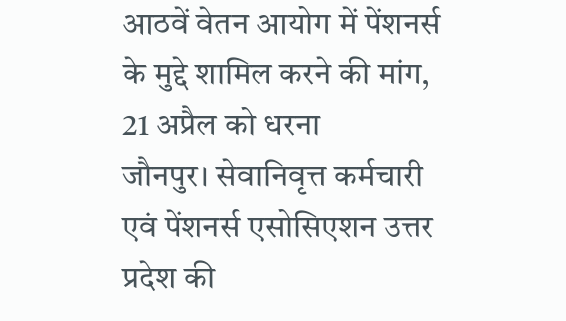आठवें वेतन आयोग में पेंशनर्स के मुद्दे शामिल करने की मांग, 21 अप्रैल को धरना
जौनपुर। सेवानिवृत्त कर्मचारी एवं पेंशनर्स एसोसिएशन उत्तर प्रदेश की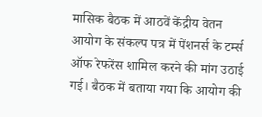मासिक बैठक में आठवें केंद्रीय वेतन आयोग के संकल्प पत्र में पेंशनर्स के टर्म्स ऑफ रेफरेंस शामिल करने की मांग उठाई गई। बैठक में बताया गया कि आयोग की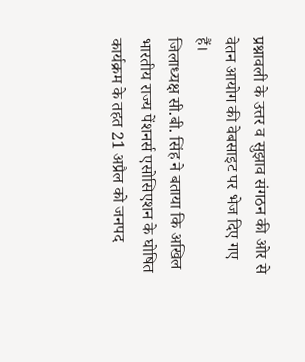प्रश्नावली के उत्तर व सुझाव संगठन की ओर से वेतन आयोग की वेबसाइट पर भेज दिए गए हैं।
जिलाध्यक्ष सी.बी. सिंह ने बताया कि अखिल भारतीय राज्य पेंशनर्स एसोसिएशन के घोषित कार्यक्रम के तहत 21 अप्रैल को जनपद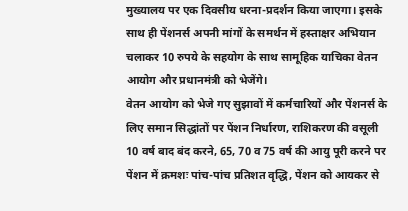मुख्यालय पर एक दिवसीय धरना-प्रदर्शन किया जाएगा। इसके साथ ही पेंशनर्स अपनी मांगों के समर्थन में हस्ताक्षर अभियान चलाकर 10 रुपये के सहयोग के साथ सामूहिक याचिका वेतन आयोग और प्रधानमंत्री को भेजेंगे।
वेतन आयोग को भेजे गए सुझावों में कर्मचारियों और पेंशनर्स के लिए समान सिद्धांतों पर पेंशन निर्धारण, राशिकरण की वसूली 10 वर्ष बाद बंद करने, 65, 70 व 75 वर्ष की आयु पूरी करने पर पेंशन में क्रमशः पांच-पांच प्रतिशत वृद्धि, पेंशन को आयकर से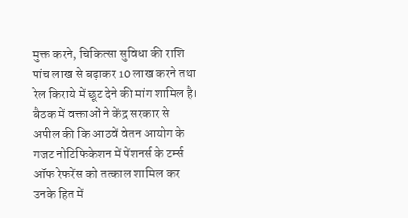मुक्त करने, चिकित्सा सुविधा की राशि पांच लाख से बढ़ाकर 10 लाख करने तथा रेल किराये में छूट देने की मांग शामिल है।
बैठक में वक्ताओं ने केंद्र सरकार से अपील की कि आठवें वेतन आयोग के गजट नोटिफिकेशन में पेंशनर्स के टर्म्स ऑफ रेफरेंस को तत्काल शामिल कर उनके हित में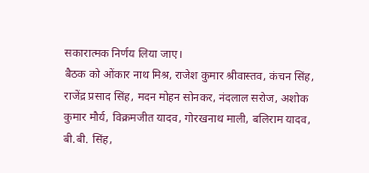सकारात्मक निर्णय लिया जाए।
बैठक को ओंकार नाथ मिश्र, राजेश कुमार श्रीवास्तव, कंचन सिंह, राजेंद्र प्रसाद सिंह, मदन मोहन सोनकर, नंदलाल सरोज, अशोक कुमार मौर्य, विक्रमजीत यादव, गोरखनाथ माली, बलिराम यादव, बी.बी. सिंह,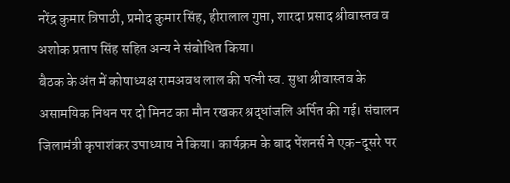नरेंद्र कुमार त्रिपाठी, प्रमोद कुमार सिंह, हीरालाल गुप्ता, शारदा प्रसाद श्रीवास्तव व अशोक प्रताप सिंह सहित अन्य ने संबोधित किया।
बैठक के अंत में कोषाध्यक्ष रामअवध लाल की पत्नी स्व. सुधा श्रीवास्तव के असामयिक निधन पर दो मिनट का मौन रखकर श्रद्धांजलि अर्पित की गई। संचालन जिलामंत्री कृपाशंकर उपाध्याय ने किया। कार्यक्रम के बाद पेंशनर्स ने एक-दूसरे पर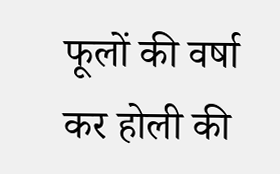फूलों की वर्षा कर होली की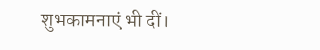शुभकामनाएं भी दीं।